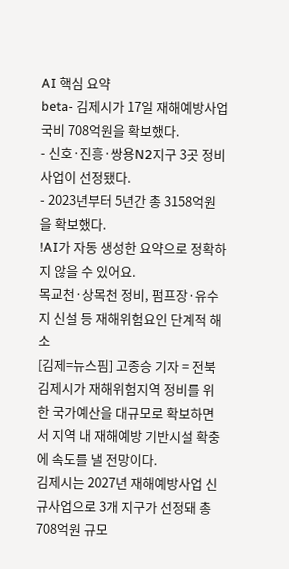AI 핵심 요약
beta- 김제시가 17일 재해예방사업 국비 708억원을 확보했다.
- 신호·진흥·쌍용N2지구 3곳 정비사업이 선정됐다.
- 2023년부터 5년간 총 3158억원을 확보했다.
!AI가 자동 생성한 요약으로 정확하지 않을 수 있어요.
목교천·상목천 정비, 펌프장·유수지 신설 등 재해위험요인 단계적 해소
[김제=뉴스핌] 고종승 기자 = 전북 김제시가 재해위험지역 정비를 위한 국가예산을 대규모로 확보하면서 지역 내 재해예방 기반시설 확충에 속도를 낼 전망이다.
김제시는 2027년 재해예방사업 신규사업으로 3개 지구가 선정돼 총 708억원 규모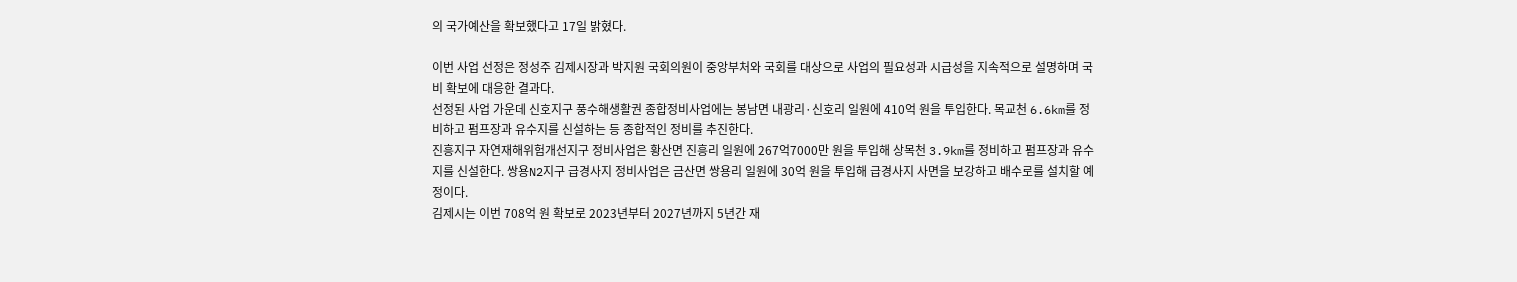의 국가예산을 확보했다고 17일 밝혔다.

이번 사업 선정은 정성주 김제시장과 박지원 국회의원이 중앙부처와 국회를 대상으로 사업의 필요성과 시급성을 지속적으로 설명하며 국비 확보에 대응한 결과다.
선정된 사업 가운데 신호지구 풍수해생활권 종합정비사업에는 봉남면 내광리·신호리 일원에 410억 원을 투입한다. 목교천 6.6km를 정비하고 펌프장과 유수지를 신설하는 등 종합적인 정비를 추진한다.
진흥지구 자연재해위험개선지구 정비사업은 황산면 진흥리 일원에 267억7000만 원을 투입해 상목천 3.9km를 정비하고 펌프장과 유수지를 신설한다. 쌍용N2지구 급경사지 정비사업은 금산면 쌍용리 일원에 30억 원을 투입해 급경사지 사면을 보강하고 배수로를 설치할 예정이다.
김제시는 이번 708억 원 확보로 2023년부터 2027년까지 5년간 재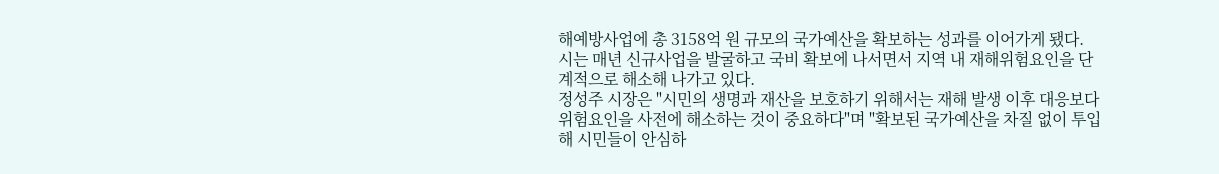해예방사업에 총 3158억 원 규모의 국가예산을 확보하는 성과를 이어가게 됐다. 시는 매년 신규사업을 발굴하고 국비 확보에 나서면서 지역 내 재해위험요인을 단계적으로 해소해 나가고 있다.
정성주 시장은 "시민의 생명과 재산을 보호하기 위해서는 재해 발생 이후 대응보다 위험요인을 사전에 해소하는 것이 중요하다"며 "확보된 국가예산을 차질 없이 투입해 시민들이 안심하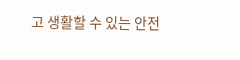고 생활할 수 있는 안전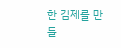한 김제를 만들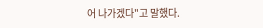어 나가겠다"고 말했다.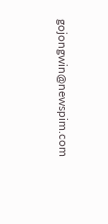gojongwin@newspim.com